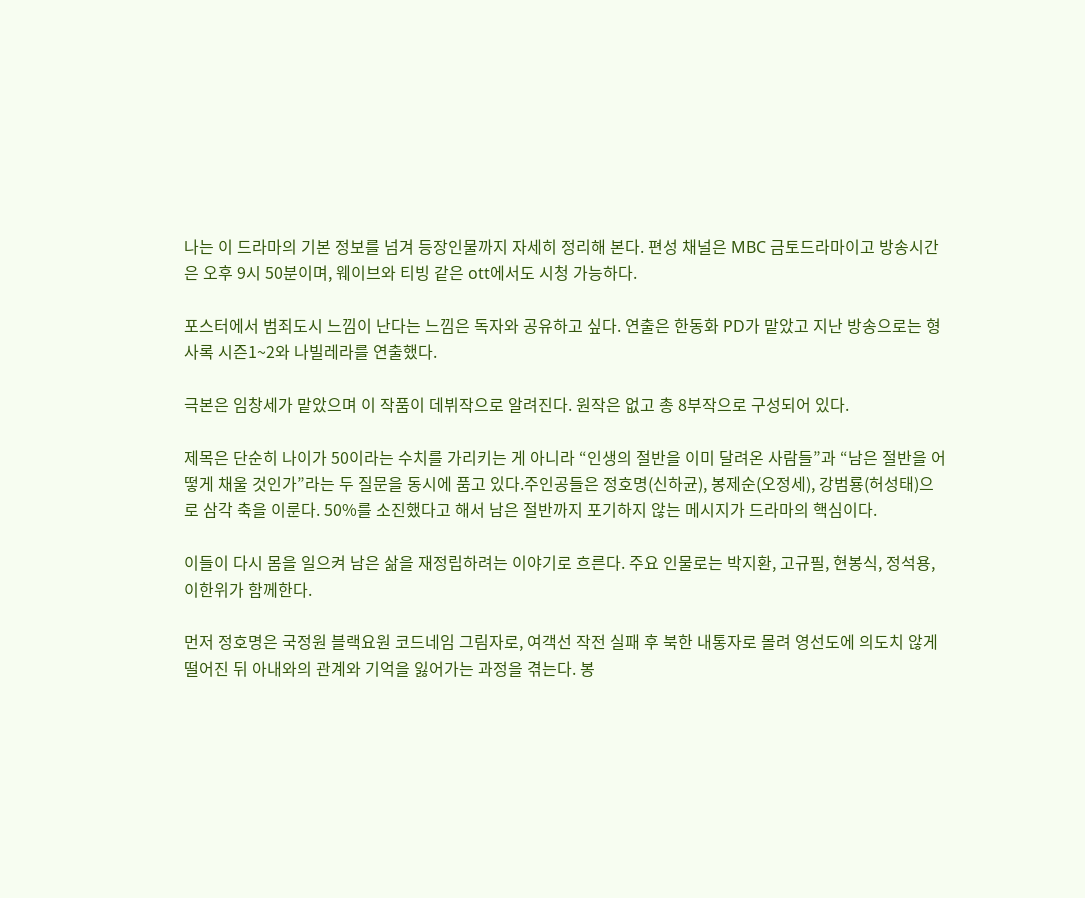나는 이 드라마의 기본 정보를 넘겨 등장인물까지 자세히 정리해 본다. 편성 채널은 MBC 금토드라마이고 방송시간은 오후 9시 50분이며, 웨이브와 티빙 같은 ott에서도 시청 가능하다.

포스터에서 범죄도시 느낌이 난다는 느낌은 독자와 공유하고 싶다. 연출은 한동화 PD가 맡았고 지난 방송으로는 형사록 시즌1~2와 나빌레라를 연출했다.

극본은 임창세가 맡았으며 이 작품이 데뷔작으로 알려진다. 원작은 없고 총 8부작으로 구성되어 있다.

제목은 단순히 나이가 50이라는 수치를 가리키는 게 아니라 “인생의 절반을 이미 달려온 사람들”과 “남은 절반을 어떻게 채울 것인가”라는 두 질문을 동시에 품고 있다.주인공들은 정호명(신하균), 봉제순(오정세), 강범룡(허성태)으로 삼각 축을 이룬다. 50%를 소진했다고 해서 남은 절반까지 포기하지 않는 메시지가 드라마의 핵심이다.

이들이 다시 몸을 일으켜 남은 삶을 재정립하려는 이야기로 흐른다. 주요 인물로는 박지환, 고규필, 현봉식, 정석용, 이한위가 함께한다.

먼저 정호명은 국정원 블랙요원 코드네임 그림자로, 여객선 작전 실패 후 북한 내통자로 몰려 영선도에 의도치 않게 떨어진 뒤 아내와의 관계와 기억을 잃어가는 과정을 겪는다. 봉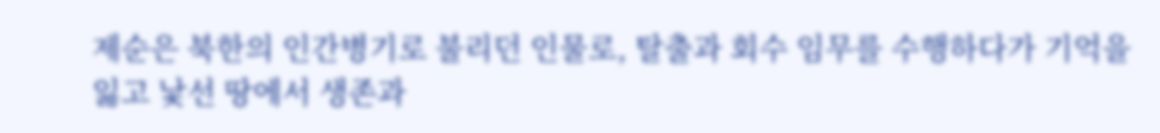제순은 북한의 인간병기로 불리던 인물로, 탈출과 회수 임무를 수행하다가 기억을 잃고 낯선 땅에서 생존과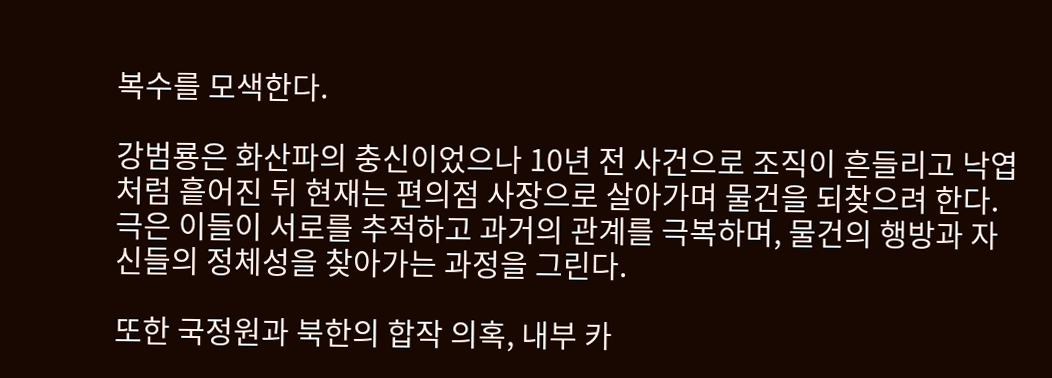복수를 모색한다.

강범룡은 화산파의 충신이었으나 10년 전 사건으로 조직이 흔들리고 낙엽처럼 흩어진 뒤 현재는 편의점 사장으로 살아가며 물건을 되찾으려 한다.극은 이들이 서로를 추적하고 과거의 관계를 극복하며, 물건의 행방과 자신들의 정체성을 찾아가는 과정을 그린다.

또한 국정원과 북한의 합작 의혹, 내부 카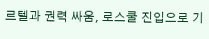르텔과 권력 싸움, 로스쿨 진입으로 기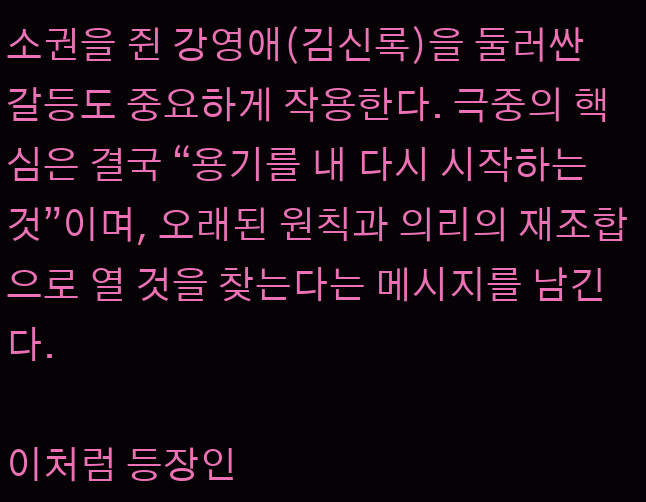소권을 쥔 강영애(김신록)을 둘러싼 갈등도 중요하게 작용한다. 극중의 핵심은 결국 “용기를 내 다시 시작하는 것”이며, 오래된 원칙과 의리의 재조합으로 열 것을 찾는다는 메시지를 남긴다.

이처럼 등장인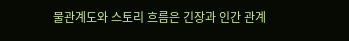물관계도와 스토리 흐름은 긴장과 인간 관계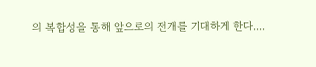의 복합성을 통해 앞으로의 전개를 기대하게 한다....